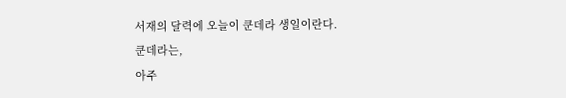서재의 달력에 오늘이 쿤데라 생일이란다.
쿤데라는,
아주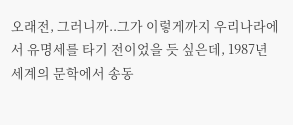오래전, 그러니까..그가 이렇게까지 우리나라에서 유명세를 타기 전이었을 듯 싶은데, 1987년 세계의 문학에서 송동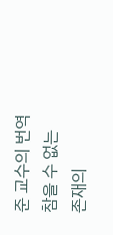준 교수의 번역 참을 수 없는 존재의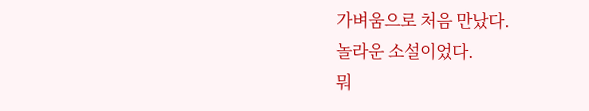가벼움으로 처음 만났다.
놀라운 소설이었다.
뭐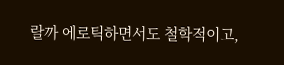랄까 에로틱하면서도 철학적이고,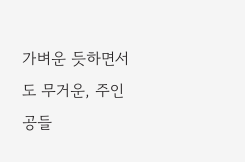가벼운 듯하면서도 무거운, 주인공들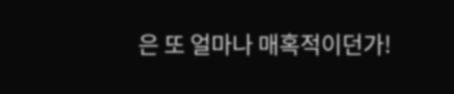은 또 얼마나 매혹적이던가!